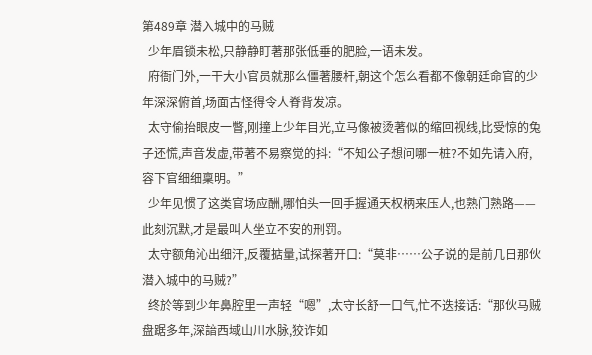第489章 潜入城中的马贼
  少年眉锁未松,只静静盯著那张低垂的肥脸,一语未发。
  府衙门外,一干大小官员就那么僵著腰杆,朝这个怎么看都不像朝廷命官的少年深深俯首,场面古怪得令人脊背发凉。
  太守偷抬眼皮一瞥,刚撞上少年目光,立马像被烫著似的缩回视线,比受惊的兔子还慌,声音发虚,带著不易察觉的抖:“不知公子想问哪一桩?不如先请入府,容下官细细稟明。”
  少年见惯了这类官场应酬,哪怕头一回手握通天权柄来压人,也熟门熟路——此刻沉默,才是最叫人坐立不安的刑罚。
  太守额角沁出细汗,反覆掂量,试探著开口:“莫非……公子说的是前几日那伙潜入城中的马贼?”
  终於等到少年鼻腔里一声轻“嗯”,太守长舒一口气,忙不迭接话:“那伙马贼盘踞多年,深諳西域山川水脉,狡诈如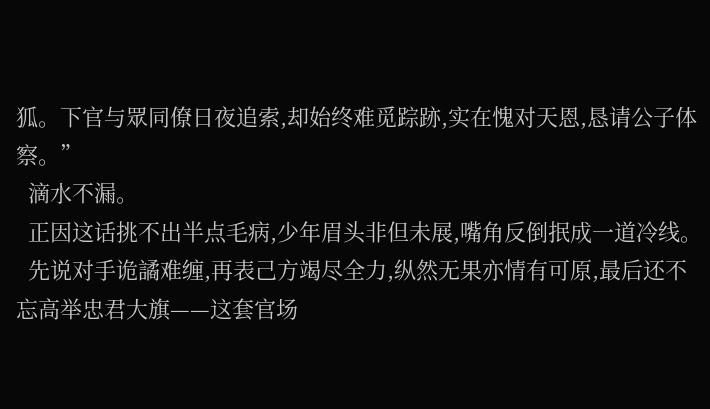狐。下官与眾同僚日夜追索,却始终难觅踪跡,实在愧对天恩,恳请公子体察。”
  滴水不漏。
  正因这话挑不出半点毛病,少年眉头非但未展,嘴角反倒抿成一道冷线。
  先说对手诡譎难缠,再表己方竭尽全力,纵然无果亦情有可原,最后还不忘高举忠君大旗——这套官场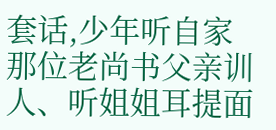套话,少年听自家那位老尚书父亲训人、听姐姐耳提面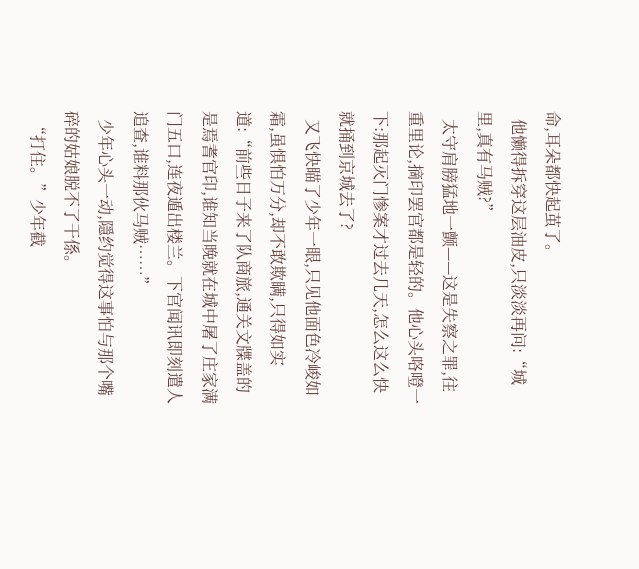命,耳朵都快起茧了。
  他懒得拆穿这层油皮,只淡淡再问:“城里,真有马贼?”
  太守肩膀猛地一颤——这是失察之罪,往重里论,摘印罢官都是轻的。他心头咯噔一下:那起灭门惨案才过去几天,怎么这么快就捅到京城去了?
  又飞快瞄了少年一眼,只见他面色冷峻如霜,虽惧怕万分,却不敢欺瞒,只得如实道:“前些日子来了队商旅,通关文牒盖的是焉耆官印,谁知当晚就在城中屠了庄家满门五口,连夜遁出楼兰。下官闻讯即刻遣人追查,谁料那伙马贼……”
  少年心头一动,隱约觉得这事怕与那个嘴碎的姑娘脱不了干係。
  “打住。”少年截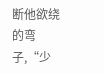断他欲绕的弯子,“少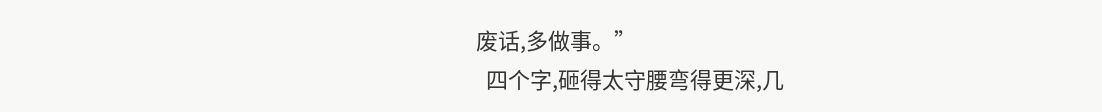废话,多做事。”
  四个字,砸得太守腰弯得更深,几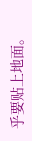乎要贴上地面。